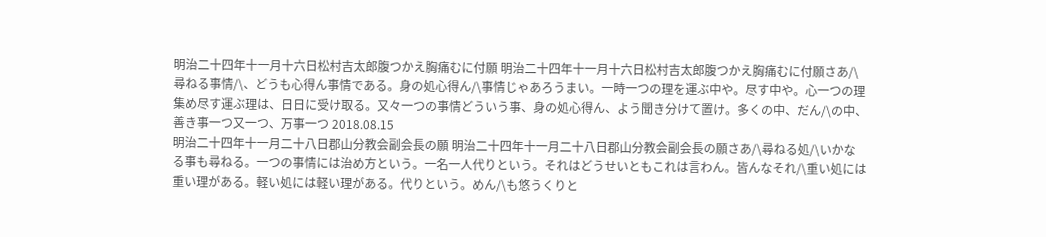明治二十四年十一月十六日松村吉太郎腹つかえ胸痛むに付願 明治二十四年十一月十六日松村吉太郎腹つかえ胸痛むに付願さあ/\尋ねる事情/\、どうも心得ん事情である。身の処心得ん/\事情じゃあろうまい。一時一つの理を運ぶ中や。尽す中や。心一つの理集め尽す運ぶ理は、日日に受け取る。又々一つの事情どういう事、身の処心得ん、よう聞き分けて置け。多くの中、だん/\の中、善き事一つ又一つ、万事一つ 2018.08.15
明治二十四年十一月二十八日郡山分教会副会長の願 明治二十四年十一月二十八日郡山分教会副会長の願さあ/\尋ねる処/\いかなる事も尋ねる。一つの事情には治め方という。一名一人代りという。それはどうせいともこれは言わん。皆んなそれ/\重い処には重い理がある。軽い処には軽い理がある。代りという。めん/\も悠うくりと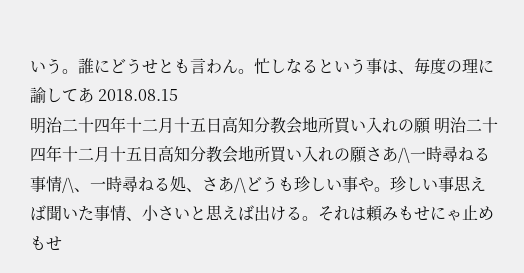いう。誰にどうせとも言わん。忙しなるという事は、毎度の理に諭してあ 2018.08.15
明治二十四年十二月十五日高知分教会地所買い入れの願 明治二十四年十二月十五日高知分教会地所買い入れの願さあ/\一時尋ねる事情/\、一時尋ねる処、さあ/\どうも珍しい事や。珍しい事思えば聞いた事情、小さいと思えば出ける。それは頼みもせにゃ止めもせ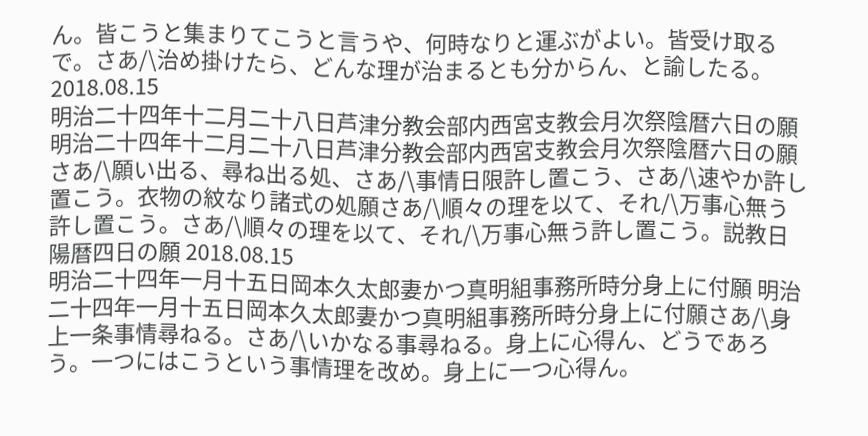ん。皆こうと集まりてこうと言うや、何時なりと運ぶがよい。皆受け取るで。さあ/\治め掛けたら、どんな理が治まるとも分からん、と諭したる。 2018.08.15
明治二十四年十二月二十八日芦津分教会部内西宮支教会月次祭陰暦六日の願 明治二十四年十二月二十八日芦津分教会部内西宮支教会月次祭陰暦六日の願さあ/\願い出る、尋ね出る処、さあ/\事情日限許し置こう、さあ/\速やか許し置こう。衣物の紋なり諸式の処願さあ/\順々の理を以て、それ/\万事心無う許し置こう。さあ/\順々の理を以て、それ/\万事心無う許し置こう。説教日陽暦四日の願 2018.08.15
明治二十四年一月十五日岡本久太郎妻かつ真明組事務所時分身上に付願 明治二十四年一月十五日岡本久太郎妻かつ真明組事務所時分身上に付願さあ/\身上一条事情尋ねる。さあ/\いかなる事尋ねる。身上に心得ん、どうであろう。一つにはこうという事情理を改め。身上に一つ心得ん。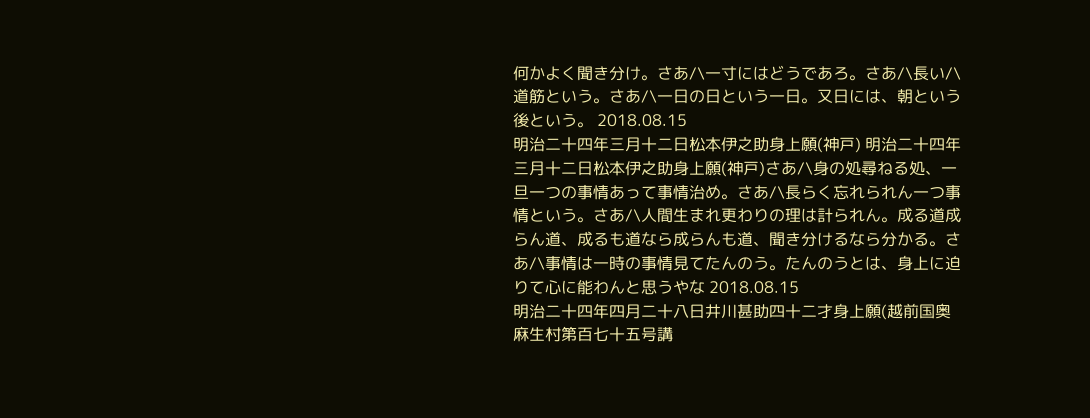何かよく聞き分け。さあ/\一寸にはどうであろ。さあ/\長い/\道筋という。さあ/\一日の日という一日。又日には、朝という後という。 2018.08.15
明治二十四年三月十二日松本伊之助身上願(神戸) 明治二十四年三月十二日松本伊之助身上願(神戸)さあ/\身の処尋ねる処、一旦一つの事情あって事情治め。さあ/\長らく忘れられん一つ事情という。さあ/\人間生まれ更わりの理は計られん。成る道成らん道、成るも道なら成らんも道、聞き分けるなら分かる。さあ/\事情は一時の事情見てたんのう。たんのうとは、身上に迫りて心に能わんと思うやな 2018.08.15
明治二十四年四月二十八日井川甚助四十二才身上願(越前国奥麻生村第百七十五号講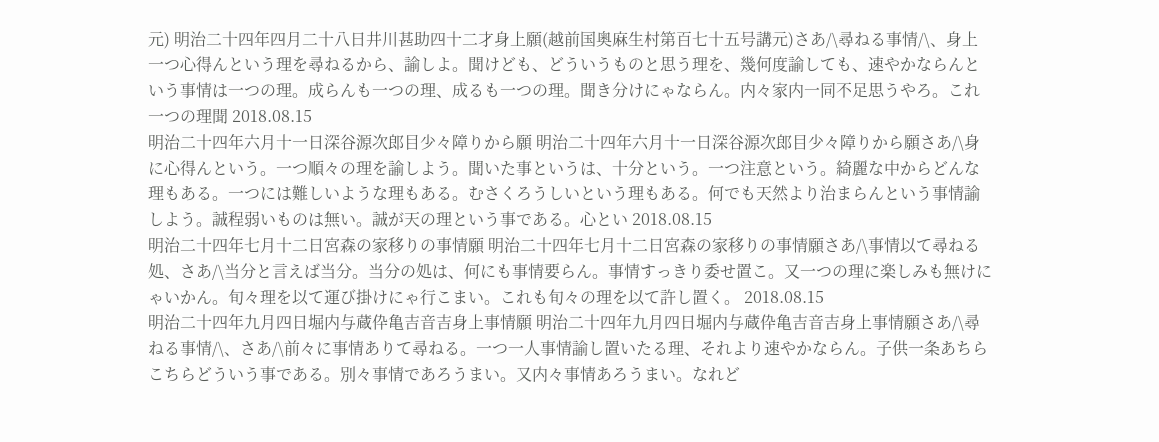元) 明治二十四年四月二十八日井川甚助四十二才身上願(越前国奥麻生村第百七十五号講元)さあ/\尋ねる事情/\、身上一つ心得んという理を尋ねるから、諭しよ。聞けども、どういうものと思う理を、幾何度諭しても、速やかならんという事情は一つの理。成らんも一つの理、成るも一つの理。聞き分けにゃならん。内々家内一同不足思うやろ。これ一つの理聞 2018.08.15
明治二十四年六月十一日深谷源次郎目少々障りから願 明治二十四年六月十一日深谷源次郎目少々障りから願さあ/\身に心得んという。一つ順々の理を諭しよう。聞いた事というは、十分という。一つ注意という。綺麗な中からどんな理もある。一つには難しいような理もある。むさくろうしいという理もある。何でも天然より治まらんという事情諭しよう。誠程弱いものは無い。誠が天の理という事である。心とい 2018.08.15
明治二十四年七月十二日宮森の家移りの事情願 明治二十四年七月十二日宮森の家移りの事情願さあ/\事情以て尋ねる処、さあ/\当分と言えば当分。当分の処は、何にも事情要らん。事情すっきり委せ置こ。又一つの理に楽しみも無けにゃいかん。旬々理を以て運び掛けにゃ行こまい。これも旬々の理を以て許し置く。 2018.08.15
明治二十四年九月四日堀内与蔵伜亀吉音吉身上事情願 明治二十四年九月四日堀内与蔵伜亀吉音吉身上事情願さあ/\尋ねる事情/\、さあ/\前々に事情ありて尋ねる。一つ一人事情諭し置いたる理、それより速やかならん。子供一条あちらこちらどういう事である。別々事情であろうまい。又内々事情あろうまい。なれど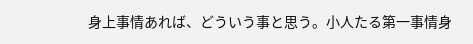身上事情あれば、どういう事と思う。小人たる第一事情身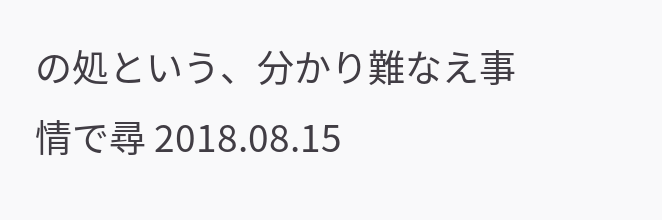の処という、分かり難なえ事情で尋 2018.08.15